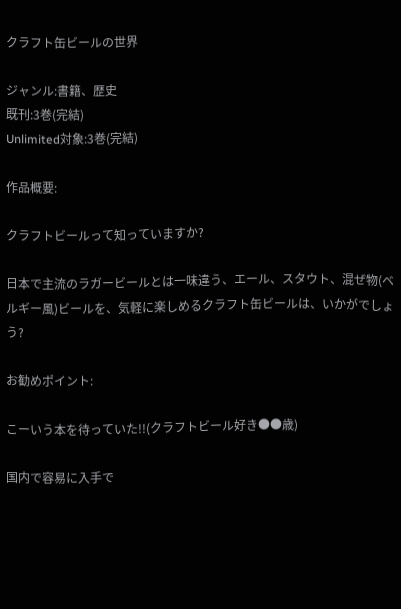クラフト缶ビールの世界

ジャンル:書籍、歴史
既刊:3巻(完結)
Unlimited対象:3巻(完結)

作品概要:

クラフトビールって知っていますか?

日本で主流のラガービールとは一味違う、エール、スタウト、混ぜ物(ベルギー風)ビールを、気軽に楽しめるクラフト缶ビールは、いかがでしょう?

お勧めポイント:

こーいう本を待っていた!!(クラフトビール好き●●歳)

国内で容易に入手で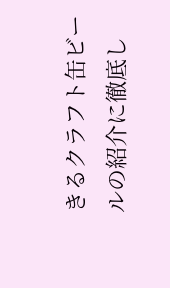きるクラフト缶ビールの紹介に徹底し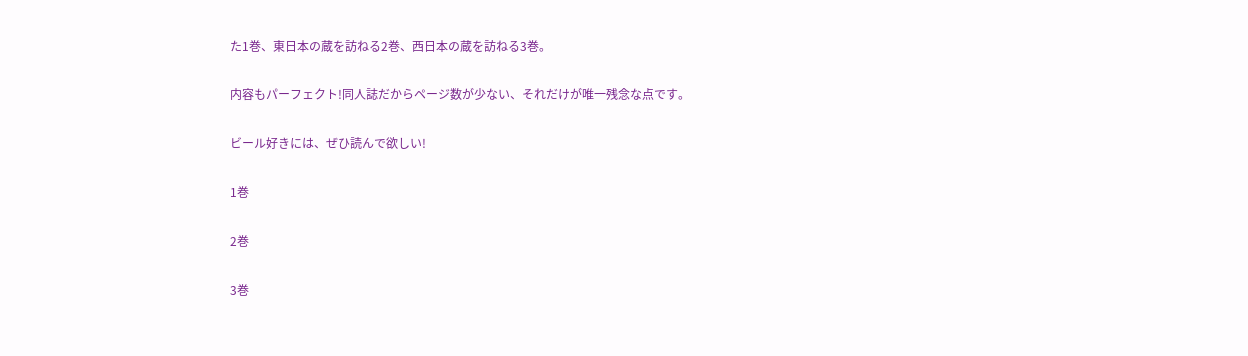た1巻、東日本の蔵を訪ねる2巻、西日本の蔵を訪ねる3巻。

内容もパーフェクト!同人誌だからページ数が少ない、それだけが唯一残念な点です。

ビール好きには、ぜひ読んで欲しい!

1巻

2巻

3巻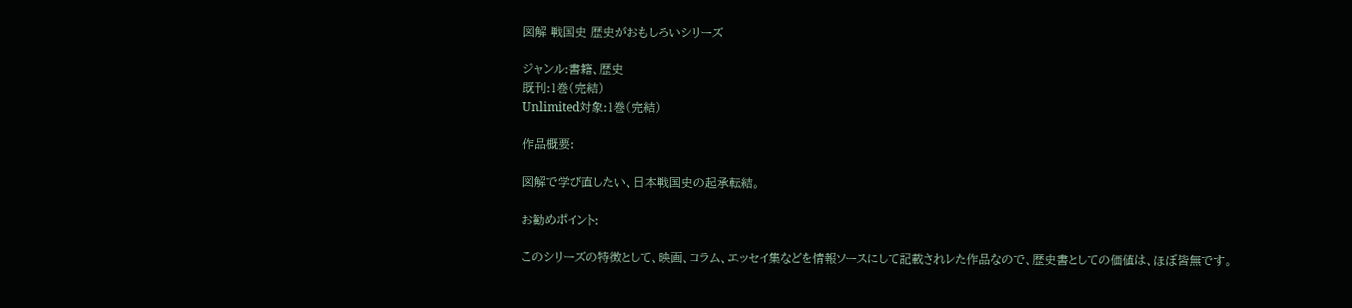図解 戦国史 歴史がおもしろいシリーズ

ジャンル:書籍、歴史
既刊:1巻(完結)
Unlimited対象:1巻(完結)

作品概要:

図解で学び直したい、日本戦国史の起承転結。

お勧めポイント:

このシリーズの特徴として、映画、コラム、エッセイ集などを情報ソースにして記載されレた作品なので、歴史書としての価値は、ほぼ皆無です。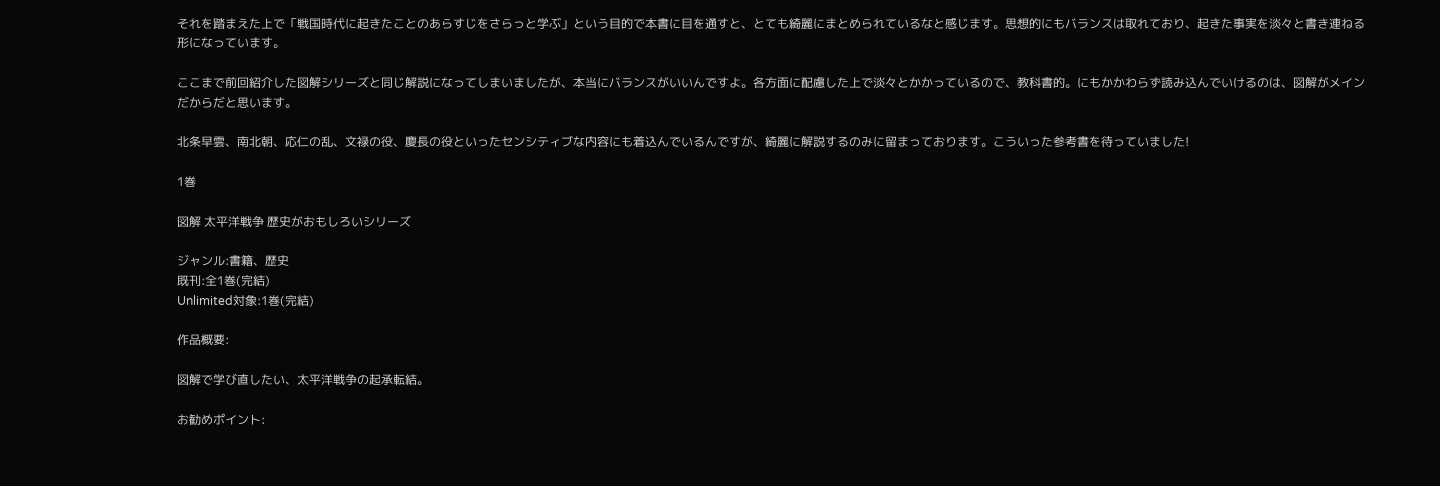それを踏まえた上で「戦国時代に起きたことのあらすじをさらっと学ぶ」という目的で本書に目を通すと、とても綺麗にまとめられているなと感じます。思想的にもバランスは取れており、起きた事実を淡々と書き連ねる形になっています。

ここまで前回紹介した図解シリーズと同じ解説になってしまいましたが、本当にバランスがいいんですよ。各方面に配慮した上で淡々とかかっているので、教科書的。にもかかわらず読み込んでいけるのは、図解がメインだからだと思います。

北条早雲、南北朝、応仁の乱、文禄の役、慶長の役といったセンシティブな内容にも着込んでいるんですが、綺麗に解説するのみに留まっております。こういった参考書を待っていました!

1巻

図解 太平洋戦争 歴史がおもしろいシリーズ

ジャンル:書籍、歴史
既刊:全1巻(完結)
Unlimited対象:1巻(完結)

作品概要:

図解で学び直したい、太平洋戦争の起承転結。

お勧めポイント: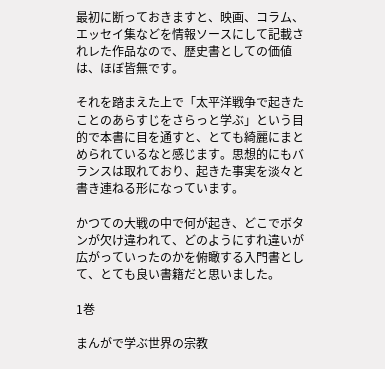最初に断っておきますと、映画、コラム、エッセイ集などを情報ソースにして記載されレた作品なので、歴史書としての価値は、ほぼ皆無です。

それを踏まえた上で「太平洋戦争で起きたことのあらすじをさらっと学ぶ」という目的で本書に目を通すと、とても綺麗にまとめられているなと感じます。思想的にもバランスは取れており、起きた事実を淡々と書き連ねる形になっています。

かつての大戦の中で何が起き、どこでボタンが欠け違われて、どのようにすれ違いが広がっていったのかを俯瞰する入門書として、とても良い書籍だと思いました。

1巻

まんがで学ぶ世界の宗教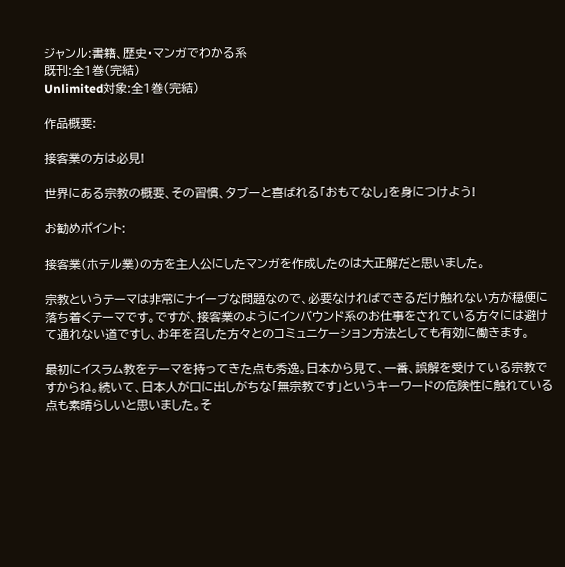ジャンル:書籍、歴史・マンガでわかる系
既刊:全1巻(完結)
Unlimited対象:全1巻(完結)

作品概要:

接客業の方は必見!

世界にある宗教の概要、その習慣、タブーと喜ばれる「おもてなし」を身につけよう!

お勧めポイント:

接客業(ホテル業)の方を主人公にしたマンガを作成したのは大正解だと思いました。

宗教というテーマは非常にナイーブな問題なので、必要なければできるだけ触れない方が穏便に落ち着くテーマです。ですが、接客業のようにインバウンド系のお仕事をされている方々には避けて通れない道ですし、お年を召した方々とのコミュニケーション方法としても有効に働きます。

最初にイスラム教をテーマを持ってきた点も秀逸。日本から見て、一番、誤解を受けている宗教ですからね。続いて、日本人が口に出しがちな「無宗教です」というキーワードの危険性に触れている点も素晴らしいと思いました。そ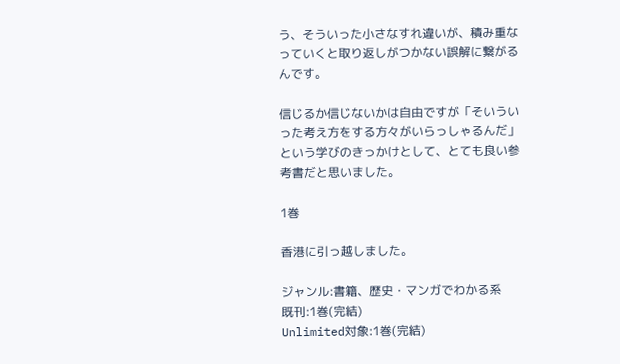う、そういった小さなすれ違いが、積み重なっていくと取り返しがつかない誤解に繋がるんです。

信じるか信じないかは自由ですが「そいういった考え方をする方々がいらっしゃるんだ」という学びのきっかけとして、とても良い参考書だと思いました。

1巻

香港に引っ越しました。

ジャンル:書籍、歴史・マンガでわかる系
既刊:1巻(完結)
Unlimited対象:1巻(完結)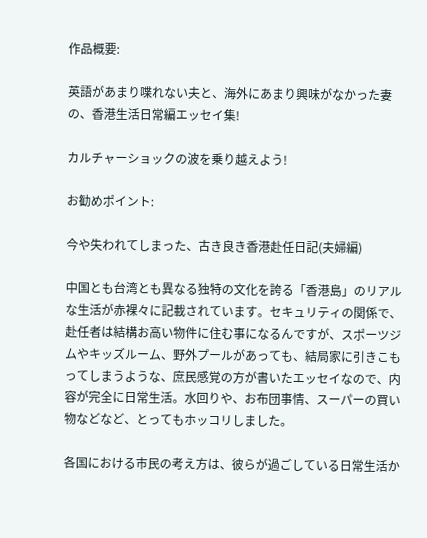作品概要:

英語があまり喋れない夫と、海外にあまり興味がなかった妻の、香港生活日常編エッセイ集!

カルチャーショックの波を乗り越えよう!

お勧めポイント:

今や失われてしまった、古き良き香港赴任日記(夫婦編)

中国とも台湾とも異なる独特の文化を誇る「香港島」のリアルな生活が赤裸々に記載されています。セキュリティの関係で、赴任者は結構お高い物件に住む事になるんですが、スポーツジムやキッズルーム、野外プールがあっても、結局家に引きこもってしまうような、庶民感覚の方が書いたエッセイなので、内容が完全に日常生活。水回りや、お布団事情、スーパーの買い物などなど、とってもホッコリしました。

各国における市民の考え方は、彼らが過ごしている日常生活か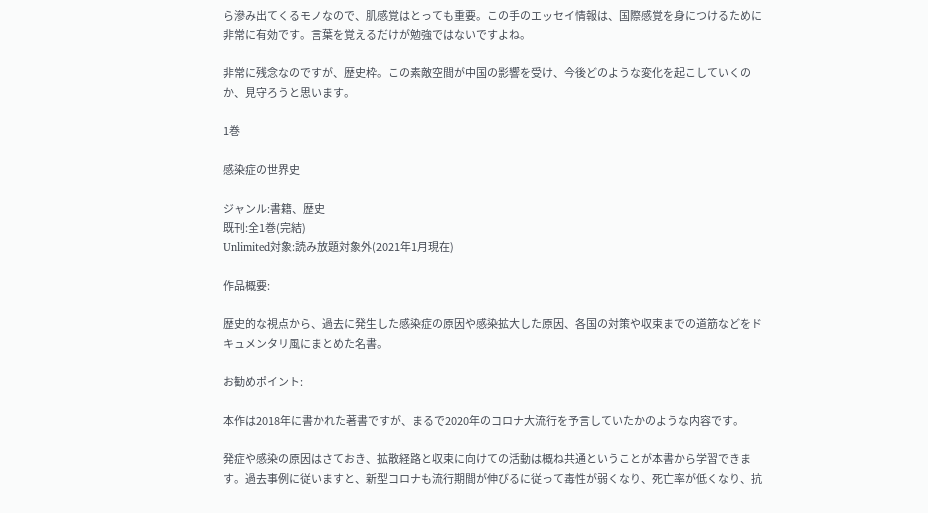ら滲み出てくるモノなので、肌感覚はとっても重要。この手のエッセイ情報は、国際感覚を身につけるために非常に有効です。言葉を覚えるだけが勉強ではないですよね。

非常に残念なのですが、歴史枠。この素敵空間が中国の影響を受け、今後どのような変化を起こしていくのか、見守ろうと思います。

1巻

感染症の世界史

ジャンル:書籍、歴史
既刊:全1巻(完結)
Unlimited対象:読み放題対象外(2021年1月現在)

作品概要:

歴史的な視点から、過去に発生した感染症の原因や感染拡大した原因、各国の対策や収束までの道筋などをドキュメンタリ風にまとめた名書。

お勧めポイント:

本作は2018年に書かれた著書ですが、まるで2020年のコロナ大流行を予言していたかのような内容です。

発症や感染の原因はさておき、拡散経路と収束に向けての活動は概ね共通ということが本書から学習できます。過去事例に従いますと、新型コロナも流行期間が伸びるに従って毒性が弱くなり、死亡率が低くなり、抗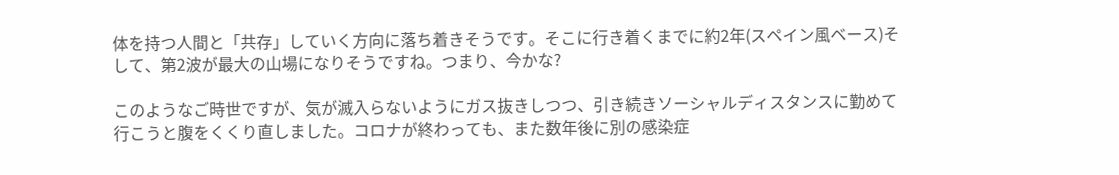体を持つ人間と「共存」していく方向に落ち着きそうです。そこに行き着くまでに約2年(スペイン風ベース)そして、第2波が最大の山場になりそうですね。つまり、今かな?

このようなご時世ですが、気が滅入らないようにガス抜きしつつ、引き続きソーシャルディスタンスに勤めて行こうと腹をくくり直しました。コロナが終わっても、また数年後に別の感染症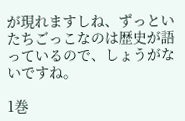が現れますしね、ずっといたちごっこなのは歴史が語っているので、しょうがないですね。

1巻